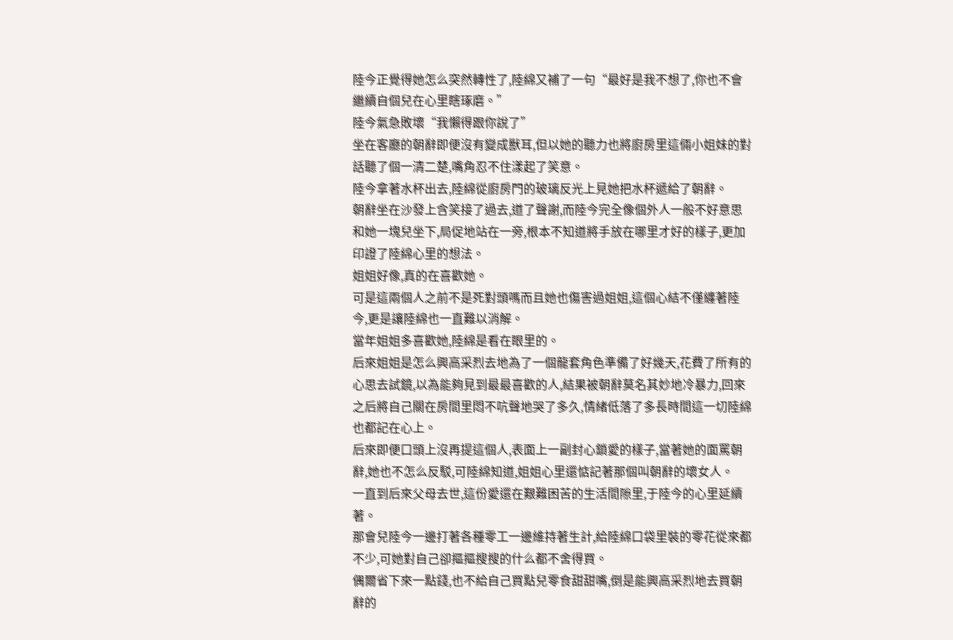陸今正覺得她怎么突然轉性了,陸綿又補了一句“最好是我不想了,你也不會繼續自個兒在心里瞎琢磨。”
陸今氣急敗壞“我懶得跟你說了”
坐在客廳的朝辭即便沒有變成獸耳,但以她的聽力也將廚房里這倆小姐妹的對話聽了個一清二楚,嘴角忍不住漾起了笑意。
陸今拿著水杯出去,陸綿從廚房門的玻璃反光上見她把水杯遞給了朝辭。
朝辭坐在沙發上含笑接了過去,道了聲謝,而陸今完全像個外人一般不好意思和她一塊兒坐下,局促地站在一旁,根本不知道將手放在哪里才好的樣子,更加印證了陸綿心里的想法。
姐姐好像,真的在喜歡她。
可是這兩個人之前不是死對頭嗎而且她也傷害過姐姐,這個心結不僅纏著陸今,更是讓陸綿也一直難以消解。
當年姐姐多喜歡她,陸綿是看在眼里的。
后來姐姐是怎么興高采烈去地為了一個龍套角色準備了好幾天,花費了所有的心思去試鏡,以為能夠見到最最喜歡的人,結果被朝辭莫名其妙地冷暴力,回來之后將自己關在房間里悶不吭聲地哭了多久,情緒低落了多長時間這一切陸綿也都記在心上。
后來即便口頭上沒再提這個人,表面上一副封心鎖愛的樣子,當著她的面罵朝辭,她也不怎么反駁,可陸綿知道,姐姐心里還惦記著那個叫朝辭的壞女人。
一直到后來父母去世,這份愛還在艱難困苦的生活間隙里,于陸今的心里延續著。
那會兒陸今一邊打著各種零工一邊維持著生計,給陸綿口袋里裝的零花從來都不少,可她對自己卻摳摳搜搜的什么都不舍得買。
偶爾省下來一點錢,也不給自己買點兒零食甜甜嘴,倒是能興高采烈地去買朝辭的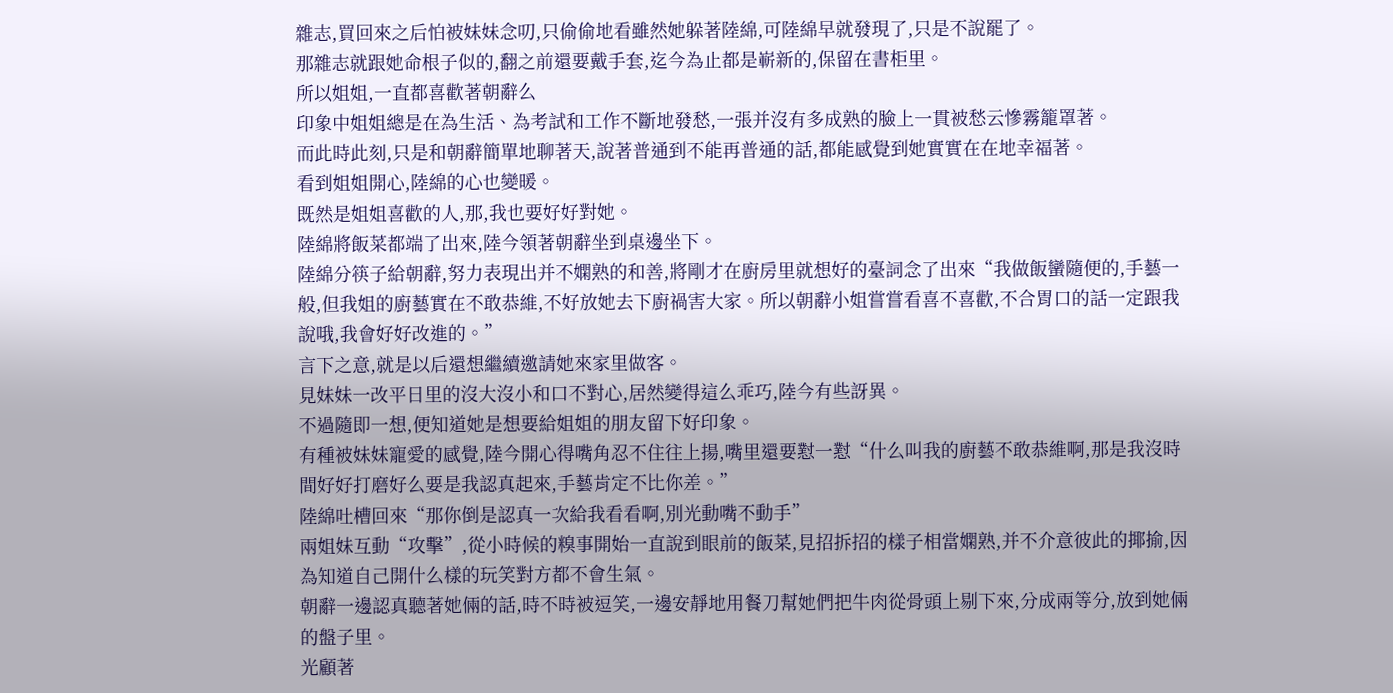雜志,買回來之后怕被妹妹念叨,只偷偷地看雖然她躲著陸綿,可陸綿早就發現了,只是不說罷了。
那雜志就跟她命根子似的,翻之前還要戴手套,迄今為止都是嶄新的,保留在書柜里。
所以姐姐,一直都喜歡著朝辭么
印象中姐姐總是在為生活、為考試和工作不斷地發愁,一張并沒有多成熟的臉上一貫被愁云慘霧籠罩著。
而此時此刻,只是和朝辭簡單地聊著天,說著普通到不能再普通的話,都能感覺到她實實在在地幸福著。
看到姐姐開心,陸綿的心也變暖。
既然是姐姐喜歡的人,那,我也要好好對她。
陸綿將飯菜都端了出來,陸今領著朝辭坐到桌邊坐下。
陸綿分筷子給朝辭,努力表現出并不嫻熟的和善,將剛才在廚房里就想好的臺詞念了出來“我做飯蠻隨便的,手藝一般,但我姐的廚藝實在不敢恭維,不好放她去下廚禍害大家。所以朝辭小姐嘗嘗看喜不喜歡,不合胃口的話一定跟我說哦,我會好好改進的。”
言下之意,就是以后還想繼續邀請她來家里做客。
見妹妹一改平日里的沒大沒小和口不對心,居然變得這么乖巧,陸今有些訝異。
不過隨即一想,便知道她是想要給姐姐的朋友留下好印象。
有種被妹妹寵愛的感覺,陸今開心得嘴角忍不住往上揚,嘴里還要懟一懟“什么叫我的廚藝不敢恭維啊,那是我沒時間好好打磨好么要是我認真起來,手藝肯定不比你差。”
陸綿吐槽回來“那你倒是認真一次給我看看啊,別光動嘴不動手”
兩姐妹互動“攻擊”,從小時候的糗事開始一直說到眼前的飯菜,見招拆招的樣子相當嫻熟,并不介意彼此的揶揄,因為知道自己開什么樣的玩笑對方都不會生氣。
朝辭一邊認真聽著她倆的話,時不時被逗笑,一邊安靜地用餐刀幫她們把牛肉從骨頭上剔下來,分成兩等分,放到她倆的盤子里。
光顧著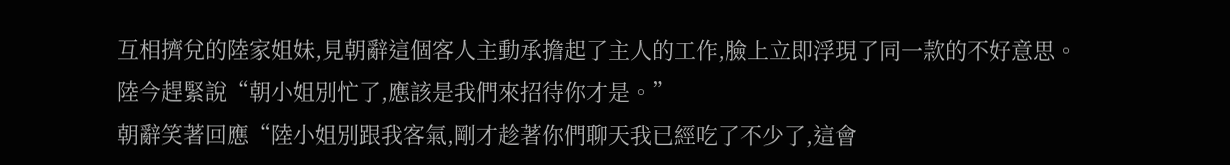互相擠兌的陸家姐妹,見朝辭這個客人主動承擔起了主人的工作,臉上立即浮現了同一款的不好意思。
陸今趕緊說“朝小姐別忙了,應該是我們來招待你才是。”
朝辭笑著回應“陸小姐別跟我客氣,剛才趁著你們聊天我已經吃了不少了,這會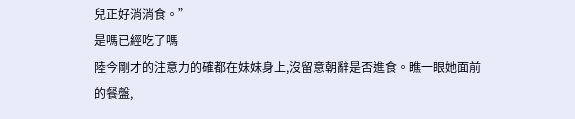兒正好消消食。”
是嗎已經吃了嗎
陸今剛才的注意力的確都在妹妹身上,沒留意朝辭是否進食。瞧一眼她面前的餐盤,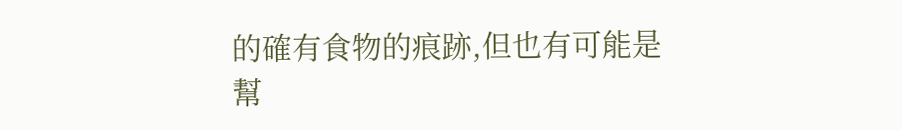的確有食物的痕跡,但也有可能是幫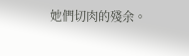她們切肉的殘余。